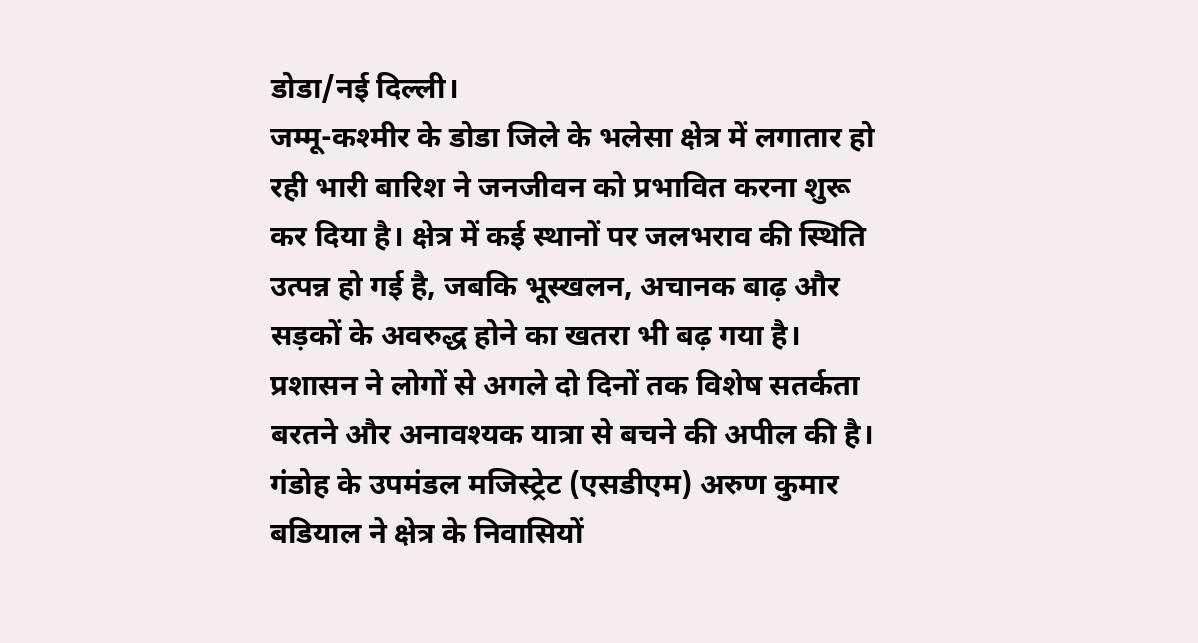डोडा/नई दिल्ली।
जम्मू-कश्मीर के डोडा जिले के भलेसा क्षेत्र में लगातार हो रही भारी बारिश ने जनजीवन को प्रभावित करना शुरू कर दिया है। क्षेत्र में कई स्थानों पर जलभराव की स्थिति उत्पन्न हो गई है, जबकि भूस्खलन, अचानक बाढ़ और सड़कों के अवरुद्ध होने का खतरा भी बढ़ गया है। प्रशासन ने लोगों से अगले दो दिनों तक विशेष सतर्कता बरतने और अनावश्यक यात्रा से बचने की अपील की है।
गंडोह के उपमंडल मजिस्ट्रेट (एसडीएम) अरुण कुमार बडियाल ने क्षेत्र के निवासियों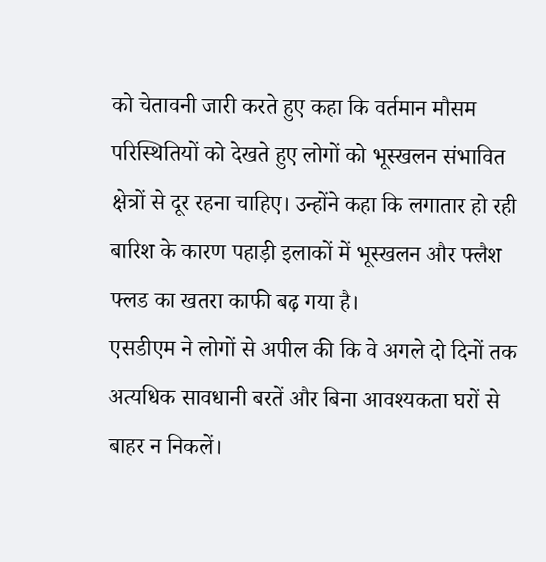को चेतावनी जारी करते हुए कहा कि वर्तमान मौसम परिस्थितियों को देखते हुए लोगों को भूस्खलन संभावित क्षेत्रों से दूर रहना चाहिए। उन्होंने कहा कि लगातार हो रही बारिश के कारण पहाड़ी इलाकों में भूस्खलन और फ्लैश फ्लड का खतरा काफी बढ़ गया है।
एसडीएम ने लोगों से अपील की कि वे अगले दो दिनों तक अत्यधिक सावधानी बरतें और बिना आवश्यकता घरों से बाहर न निकलें।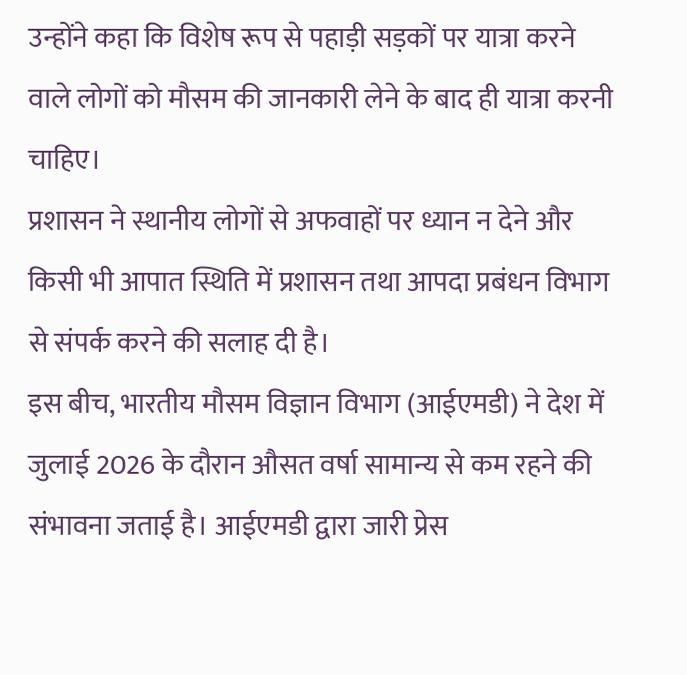उन्होंने कहा कि विशेष रूप से पहाड़ी सड़कों पर यात्रा करने वाले लोगों को मौसम की जानकारी लेने के बाद ही यात्रा करनी चाहिए।
प्रशासन ने स्थानीय लोगों से अफवाहों पर ध्यान न देने और किसी भी आपात स्थिति में प्रशासन तथा आपदा प्रबंधन विभाग से संपर्क करने की सलाह दी है।
इस बीच, भारतीय मौसम विज्ञान विभाग (आईएमडी) ने देश में जुलाई 2026 के दौरान औसत वर्षा सामान्य से कम रहने की संभावना जताई है। आईएमडी द्वारा जारी प्रेस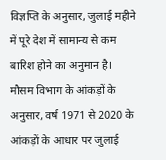विज्ञप्ति के अनुसार, जुलाई महीने में पूरे देश में सामान्य से कम बारिश होने का अनुमान है।
मौसम विभाग के आंकड़ों के अनुसार, वर्ष 1971 से 2020 के आंकड़ों के आधार पर जुलाई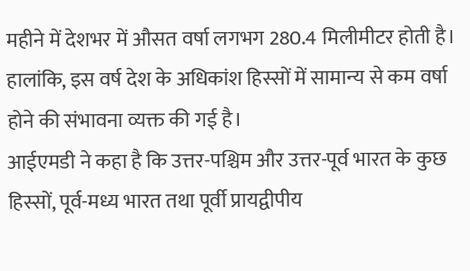महीने में देशभर में औसत वर्षा लगभग 280.4 मिलीमीटर होती है। हालांकि, इस वर्ष देश के अधिकांश हिस्सों में सामान्य से कम वर्षा होने की संभावना व्यक्त की गई है।
आईएमडी ने कहा है कि उत्तर-पश्चिम और उत्तर-पूर्व भारत के कुछ हिस्सों, पूर्व-मध्य भारत तथा पूर्वी प्रायद्वीपीय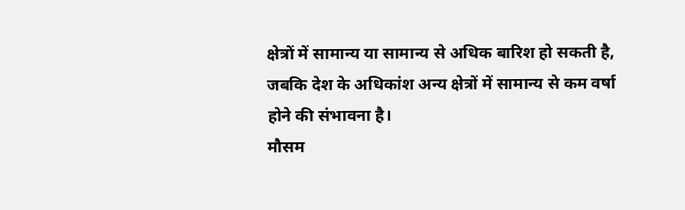क्षेत्रों में सामान्य या सामान्य से अधिक बारिश हो सकती है, जबकि देश के अधिकांश अन्य क्षेत्रों में सामान्य से कम वर्षा होने की संभावना है।
मौसम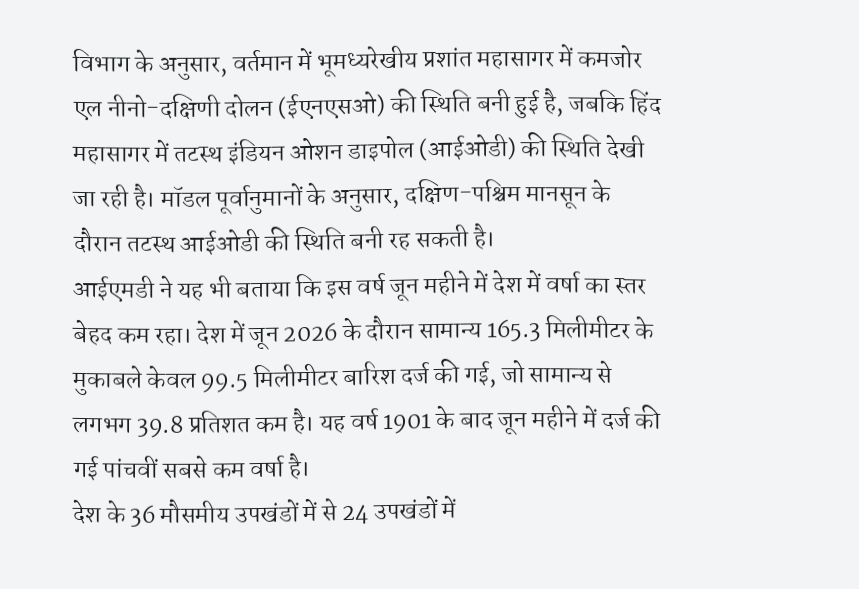विभाग के अनुसार, वर्तमान में भूमध्यरेखीय प्रशांत महासागर में कमजोर एल नीनो-दक्षिणी दोलन (ईएनएसओ) की स्थिति बनी हुई है, जबकि हिंद महासागर में तटस्थ इंडियन ओशन डाइपोल (आईओडी) की स्थिति देखी जा रही है। मॉडल पूर्वानुमानों के अनुसार, दक्षिण-पश्चिम मानसून के दौरान तटस्थ आईओडी की स्थिति बनी रह सकती है।
आईएमडी ने यह भी बताया कि इस वर्ष जून महीने में देश में वर्षा का स्तर बेहद कम रहा। देश में जून 2026 के दौरान सामान्य 165.3 मिलीमीटर के मुकाबले केवल 99.5 मिलीमीटर बारिश दर्ज की गई, जो सामान्य से लगभग 39.8 प्रतिशत कम है। यह वर्ष 1901 के बाद जून महीने में दर्ज की गई पांचवीं सबसे कम वर्षा है।
देश के 36 मौसमीय उपखंडों में से 24 उपखंडों में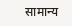सामान्य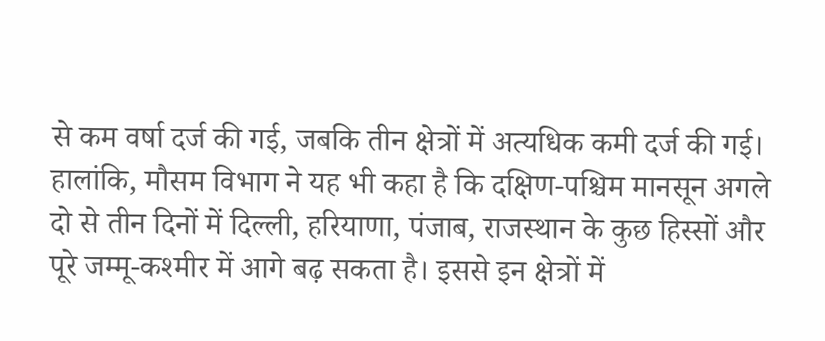से कम वर्षा दर्ज की गई, जबकि तीन क्षेत्रों में अत्यधिक कमी दर्ज की गई।
हालांकि, मौसम विभाग ने यह भी कहा है कि दक्षिण-पश्चिम मानसून अगले दो से तीन दिनों में दिल्ली, हरियाणा, पंजाब, राजस्थान के कुछ हिस्सों और पूरे जम्मू-कश्मीर में आगे बढ़ सकता है। इससे इन क्षेत्रों में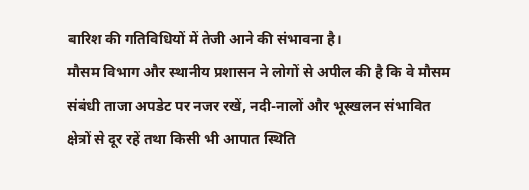बारिश की गतिविधियों में तेजी आने की संभावना है।
मौसम विभाग और स्थानीय प्रशासन ने लोगों से अपील की है कि वे मौसम संबंधी ताजा अपडेट पर नजर रखें, नदी-नालों और भूस्खलन संभावित क्षेत्रों से दूर रहें तथा किसी भी आपात स्थिति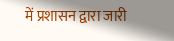में प्रशासन द्वारा जारी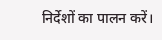निर्देशों का पालन करें।